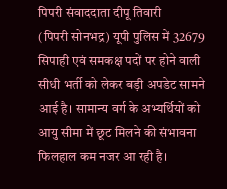पिपरी संवाददाता दीपू तिवारी
(पिपरी सोनभद्र) यूपी पुलिस में 32679 सिपाही एवं समकक्ष पदों पर होने वाली सीधी भर्ती को लेकर बड़ी अपडेट सामने आई है। सामान्य वर्ग के अभ्यर्थियों को आयु सीमा में छूट मिलने की संभावना फिलहाल कम नजर आ रही है।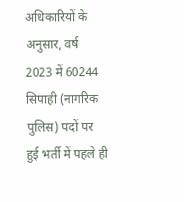अधिकारियों के अनुसार, वर्ष 2023 में 60244 सिपाही (नागरिक पुलिस) पदों पर हुई भर्ती में पहले ही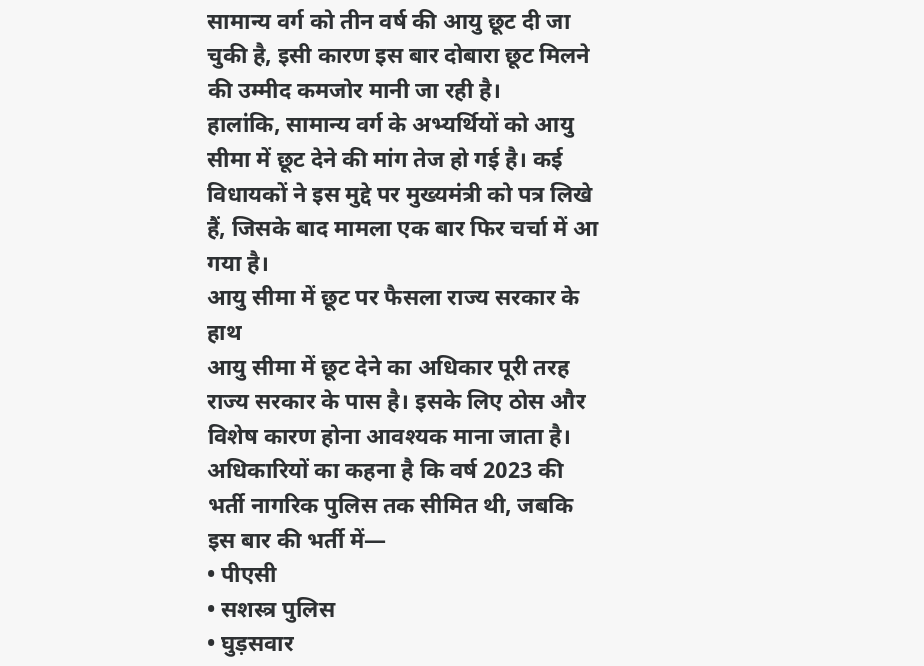सामान्य वर्ग को तीन वर्ष की आयु छूट दी जा चुकी है, इसी कारण इस बार दोबारा छूट मिलने की उम्मीद कमजोर मानी जा रही है।
हालांकि, सामान्य वर्ग के अभ्यर्थियों को आयु सीमा में छूट देने की मांग तेज हो गई है। कई विधायकों ने इस मुद्दे पर मुख्यमंत्री को पत्र लिखे हैं, जिसके बाद मामला एक बार फिर चर्चा में आ गया है।
आयु सीमा में छूट पर फैसला राज्य सरकार के हाथ
आयु सीमा में छूट देने का अधिकार पूरी तरह राज्य सरकार के पास है। इसके लिए ठोस और विशेष कारण होना आवश्यक माना जाता है। अधिकारियों का कहना है कि वर्ष 2023 की भर्ती नागरिक पुलिस तक सीमित थी, जबकि इस बार की भर्ती में—
• पीएसी
• सशस्त्र पुलिस
• घुड़सवार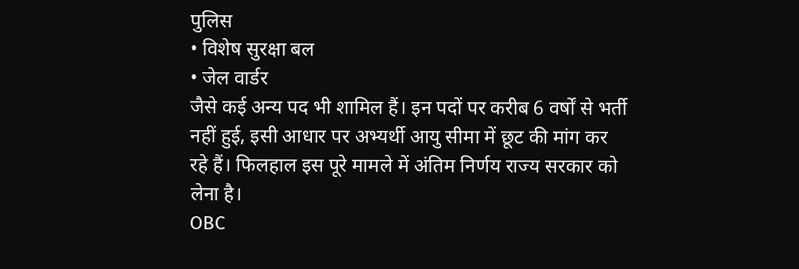पुलिस
• विशेष सुरक्षा बल
• जेल वार्डर
जैसे कई अन्य पद भी शामिल हैं। इन पदों पर करीब 6 वर्षों से भर्ती नहीं हुई, इसी आधार पर अभ्यर्थी आयु सीमा में छूट की मांग कर रहे हैं। फिलहाल इस पूरे मामले में अंतिम निर्णय राज्य सरकार को लेना है।
OBC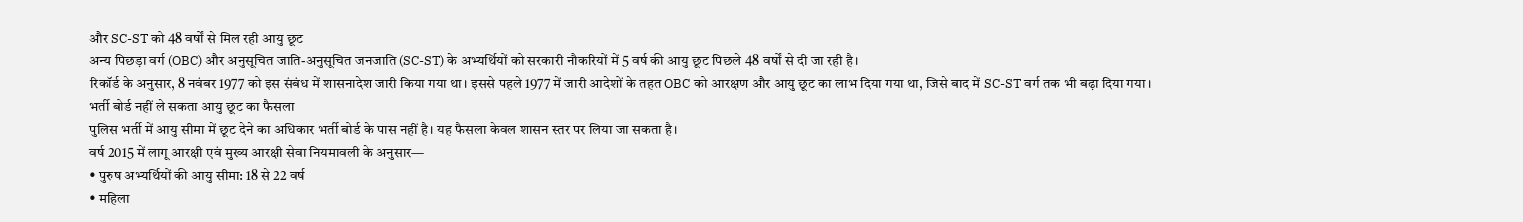और SC-ST को 48 वर्षों से मिल रही आयु छूट
अन्य पिछड़ा वर्ग (OBC) और अनुसूचित जाति-अनुसूचित जनजाति (SC-ST) के अभ्यर्थियों को सरकारी नौकरियों में 5 वर्ष की आयु छूट पिछले 48 वर्षों से दी जा रही है।
रिकॉर्ड के अनुसार, 8 नवंबर 1977 को इस संबंध में शासनादेश जारी किया गया था। इससे पहले 1977 में जारी आदेशों के तहत OBC को आरक्षण और आयु छूट का लाभ दिया गया था, जिसे बाद में SC-ST वर्ग तक भी बढ़ा दिया गया।
भर्ती बोर्ड नहीं ले सकता आयु छूट का फैसला
पुलिस भर्ती में आयु सीमा में छूट देने का अधिकार भर्ती बोर्ड के पास नहीं है। यह फैसला केवल शासन स्तर पर लिया जा सकता है।
वर्ष 2015 में लागू आरक्षी एवं मुख्य आरक्षी सेवा नियमावली के अनुसार—
• पुरुष अभ्यर्थियों की आयु सीमा: 18 से 22 वर्ष
• महिला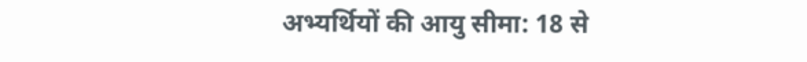अभ्यर्थियों की आयु सीमा: 18 से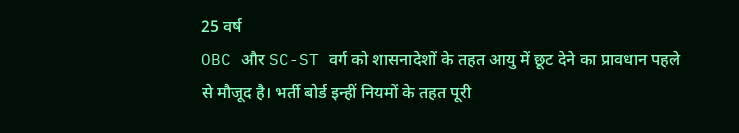25 वर्ष
OBC और SC-ST वर्ग को शासनादेशों के तहत आयु में छूट देने का प्रावधान पहले से मौजूद है। भर्ती बोर्ड इन्हीं नियमों के तहत पूरी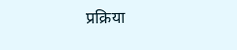प्रक्रिया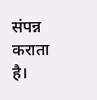संपन्न कराता है।